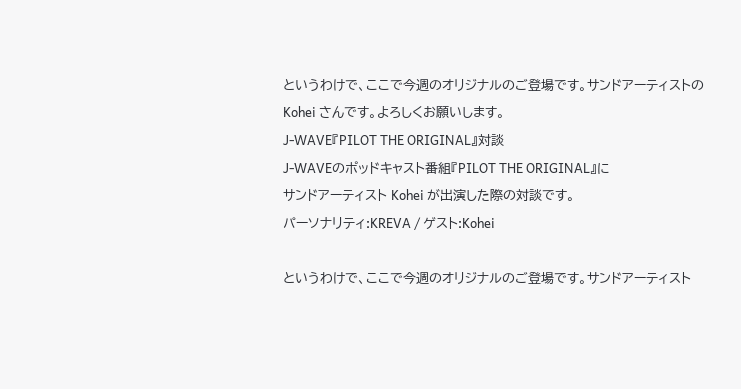というわけで、ここで今週のオリジナルのご登場です。サンドアーティストの Kohei さんです。よろしくお願いします。
J-WAVE『PILOT THE ORIGINAL』対談
J-WAVEのポッドキャスト番組『PILOT THE ORIGINAL』に
サンドアーティスト Kohei が出演した際の対談です。
パーソナリティ:KREVA / ゲスト:Kohei

というわけで、ここで今週のオリジナルのご登場です。サンドアーティスト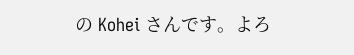の Kohei さんです。よろ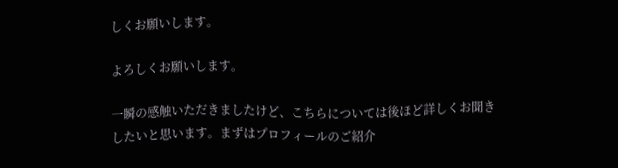しくお願いします。

よろしくお願いします。

一瞬の感触いただきましたけど、こちらについては後ほど詳しくお聞きしたいと思います。まずはプロフィールのご紹介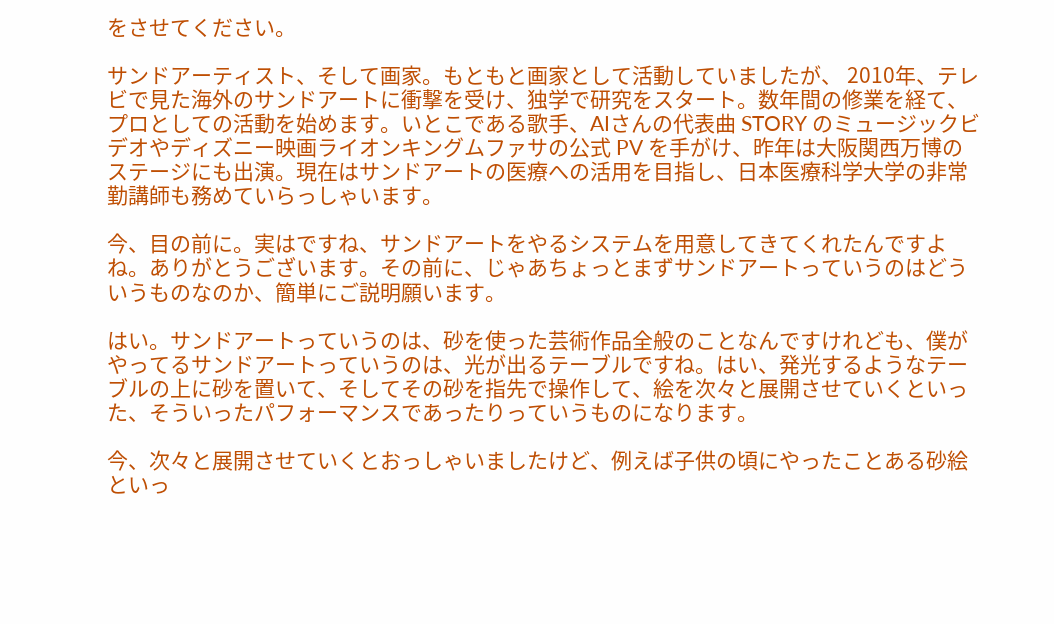をさせてください。

サンドアーティスト、そして画家。もともと画家として活動していましたが、 2010年、テレビで見た海外のサンドアートに衝撃を受け、独学で研究をスタート。数年間の修業を経て、プロとしての活動を始めます。いとこである歌手、AIさんの代表曲 STORY のミュージックビデオやディズニー映画ライオンキングムファサの公式 PV を手がけ、昨年は大阪関西万博のステージにも出演。現在はサンドアートの医療への活用を目指し、日本医療科学大学の非常勤講師も務めていらっしゃいます。

今、目の前に。実はですね、サンドアートをやるシステムを用意してきてくれたんですよね。ありがとうございます。その前に、じゃあちょっとまずサンドアートっていうのはどういうものなのか、簡単にご説明願います。

はい。サンドアートっていうのは、砂を使った芸術作品全般のことなんですけれども、僕がやってるサンドアートっていうのは、光が出るテーブルですね。はい、発光するようなテーブルの上に砂を置いて、そしてその砂を指先で操作して、絵を次々と展開させていくといった、そういったパフォーマンスであったりっていうものになります。

今、次々と展開させていくとおっしゃいましたけど、例えば子供の頃にやったことある砂絵といっ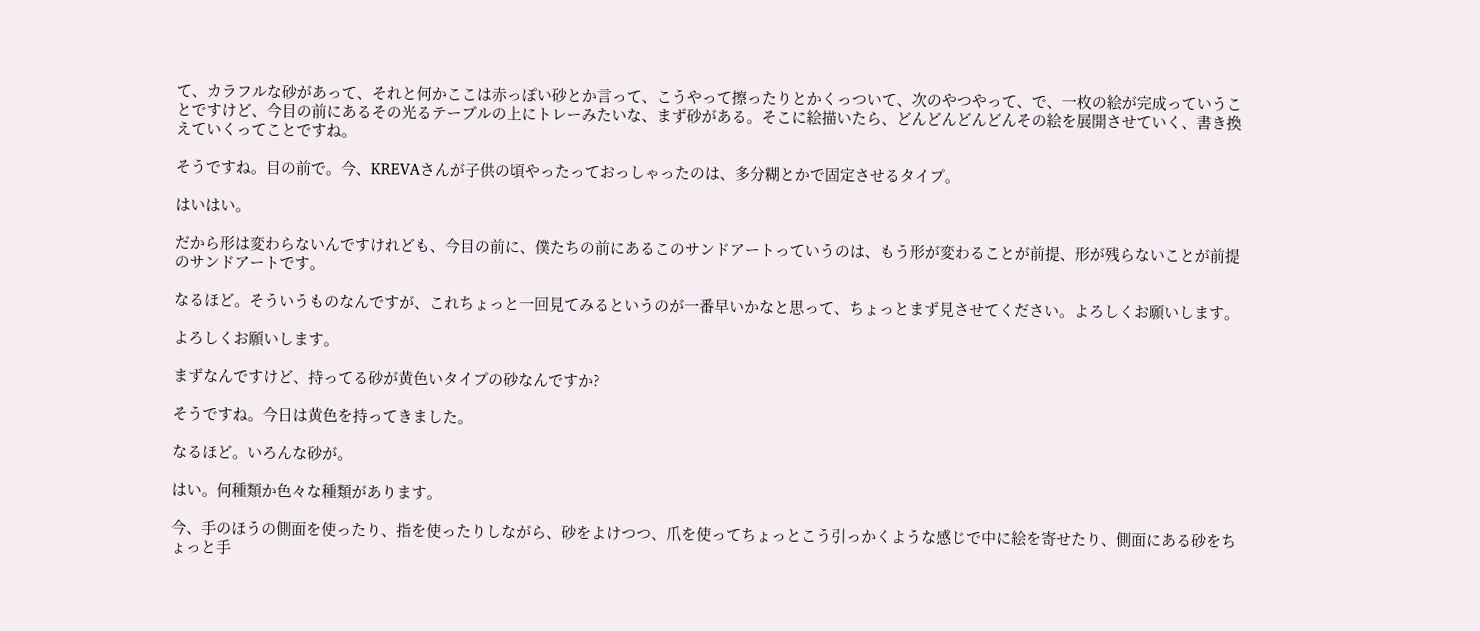て、カラフルな砂があって、それと何かここは赤っぽい砂とか言って、こうやって擦ったりとかくっついて、次のやつやって、で、一枚の絵が完成っていうことですけど、今目の前にあるその光るテーブルの上にトレーみたいな、まず砂がある。そこに絵描いたら、どんどんどんどんその絵を展開させていく、書き換えていくってことですね。

そうですね。目の前で。今、KREVAさんが子供の頃やったっておっしゃったのは、多分糊とかで固定させるタイプ。

はいはい。

だから形は変わらないんですけれども、今目の前に、僕たちの前にあるこのサンドアートっていうのは、もう形が変わることが前提、形が残らないことが前提のサンドアートです。

なるほど。そういうものなんですが、これちょっと一回見てみるというのが一番早いかなと思って、ちょっとまず見させてください。よろしくお願いします。

よろしくお願いします。

まずなんですけど、持ってる砂が黄色いタイプの砂なんですか?

そうですね。今日は黄色を持ってきました。

なるほど。いろんな砂が。

はい。何種類か色々な種類があります。

今、手のほうの側面を使ったり、指を使ったりしながら、砂をよけつつ、爪を使ってちょっとこう引っかくような感じで中に絵を寄せたり、側面にある砂をちょっと手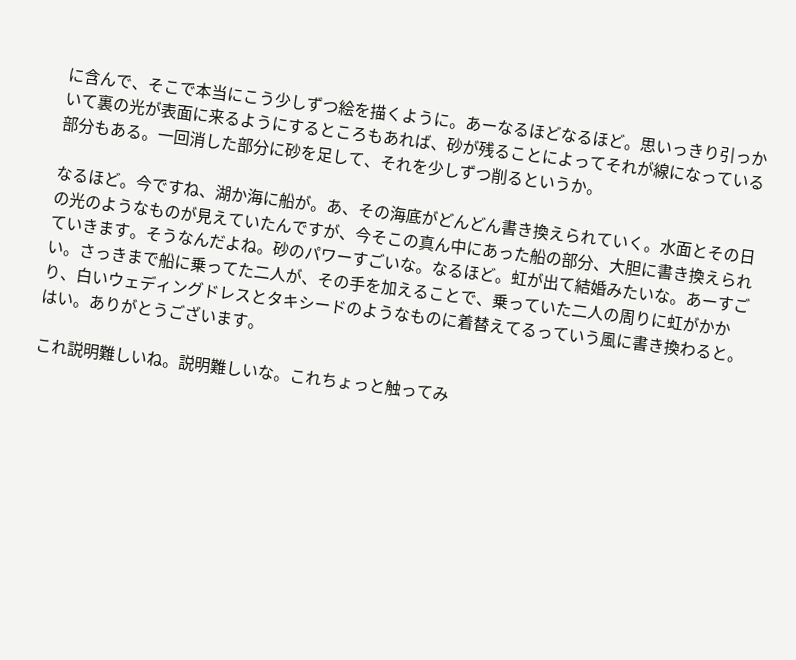に含んで、そこで本当にこう少しずつ絵を描くように。あーなるほどなるほど。思いっきり引っかいて裏の光が表面に来るようにするところもあれば、砂が残ることによってそれが線になっている部分もある。一回消した部分に砂を足して、それを少しずつ削るというか。

なるほど。今ですね、湖か海に船が。あ、その海底がどんどん書き換えられていく。水面とその日の光のようなものが見えていたんですが、今そこの真ん中にあった船の部分、大胆に書き換えられていきます。そうなんだよね。砂のパワーすごいな。なるほど。虹が出て結婚みたいな。あーすごい。さっきまで船に乗ってた二人が、その手を加えることで、乗っていた二人の周りに虹がかかり、白いウェディングドレスとタキシードのようなものに着替えてるっていう風に書き換わると。はい。ありがとうございます。

これ説明難しいね。説明難しいな。これちょっと触ってみ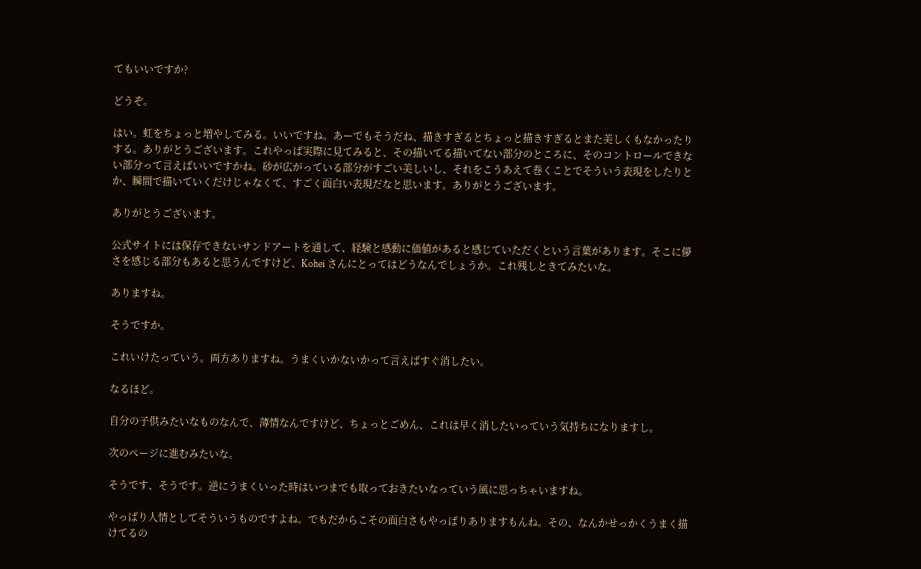てもいいですか?

どうぞ。

はい。虹をちょっと増やしてみる。いいですね。あーでもそうだね、描きすぎるとちょっと描きすぎるとまた美しくもなかったりする。ありがとうございます。これやっぱ実際に見てみると、その描いてる描いてない部分のところに、そのコントロールできない部分って言えばいいですかね。砂が広がっている部分がすごい美しいし、それをこうあえて巻くことでそういう表現をしたりとか、瞬間で描いていくだけじゃなくて、すごく面白い表現だなと思います。ありがとうございます。

ありがとうございます。

公式サイトには保存できないサンドアートを通して、経験と感動に価値があると感じていただくという言葉があります。そこに儚さを感じる部分もあると思うんですけど、Kohei さんにとってはどうなんでしょうか。これ残しときてみたいな。

ありますね。

そうですか。

これいけたっていう。両方ありますね。うまくいかないかって言えばすぐ消したい。

なるほど。

自分の子供みたいなものなんで、薄情なんですけど、ちょっとごめん、これは早く消したいっていう気持ちになりますし。

次のページに進むみたいな。

そうです、そうです。逆にうまくいった時はいつまでも取っておきたいなっていう風に思っちゃいますね。

やっぱり人情としてそういうものですよね。でもだからこその面白さもやっぱりありますもんね。その、なんかせっかくうまく描けてるの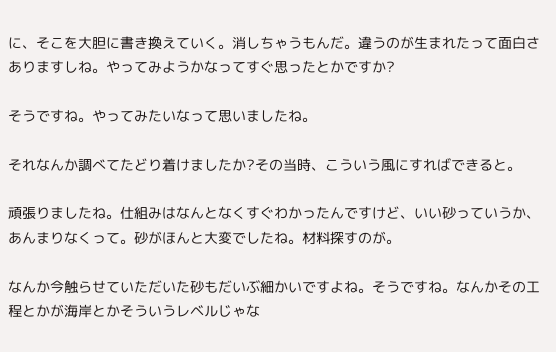に、そこを大胆に書き換えていく。消しちゃうもんだ。違うのが生まれたって面白さありますしね。やってみようかなってすぐ思ったとかですか?

そうですね。やってみたいなって思いましたね。

それなんか調べてたどり着けましたか?その当時、こういう風にすればできると。

頑張りましたね。仕組みはなんとなくすぐわかったんですけど、いい砂っていうか、あんまりなくって。砂がほんと大変でしたね。材料探すのが。

なんか今触らせていただいた砂もだいぶ細かいですよね。そうですね。なんかその工程とかが海岸とかそういうレベルじゃな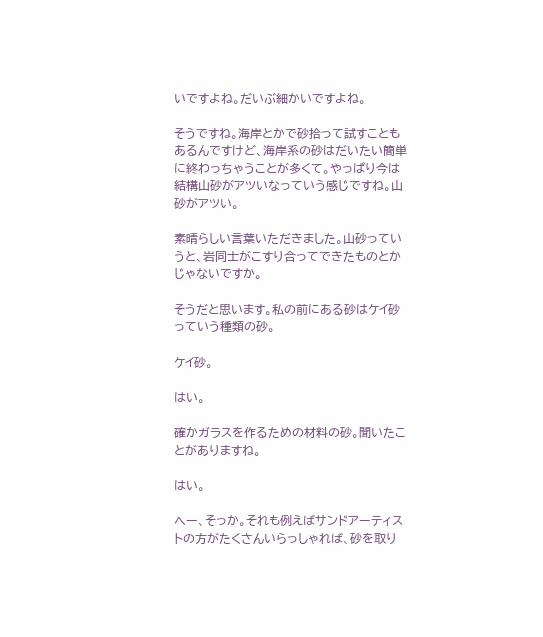いですよね。だいぶ細かいですよね。

そうですね。海岸とかで砂拾って試すこともあるんですけど、海岸系の砂はだいたい簡単に終わっちゃうことが多くて。やっぱり今は結構山砂がアツいなっていう感じですね。山砂がアツい。

素晴らしい言葉いただきました。山砂っていうと、岩同士がこすり合ってできたものとかじゃないですか。

そうだと思います。私の前にある砂はケイ砂っていう種類の砂。

ケイ砂。

はい。

確かガラスを作るための材料の砂。聞いたことがありますね。

はい。

へー、そっか。それも例えばサンドアーティストの方がたくさんいらっしゃれば、砂を取り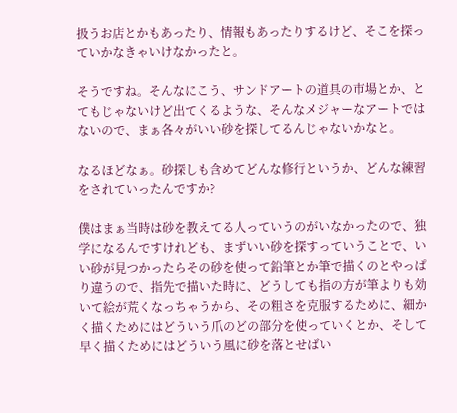扱うお店とかもあったり、情報もあったりするけど、そこを探っていかなきゃいけなかったと。

そうですね。そんなにこう、サンドアートの道具の市場とか、とてもじゃないけど出てくるような、そんなメジャーなアートではないので、まぁ各々がいい砂を探してるんじゃないかなと。

なるほどなぁ。砂探しも含めてどんな修行というか、どんな練習をされていったんですか?

僕はまぁ当時は砂を教えてる人っていうのがいなかったので、独学になるんですけれども、まずいい砂を探すっていうことで、いい砂が見つかったらその砂を使って鉛筆とか筆で描くのとやっぱり違うので、指先で描いた時に、どうしても指の方が筆よりも効いて絵が荒くなっちゃうから、その粗さを克服するために、細かく描くためにはどういう爪のどの部分を使っていくとか、そして早く描くためにはどういう風に砂を落とせばい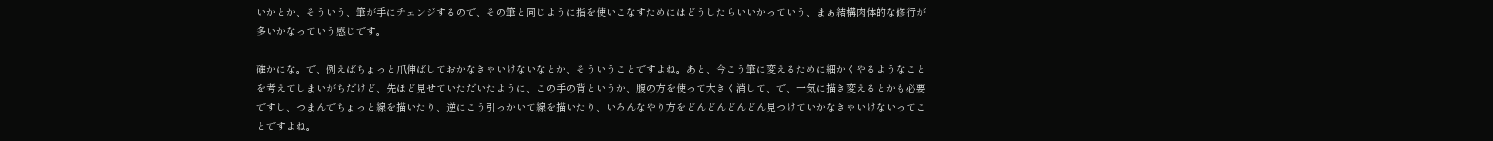いかとか、そういう、筆が手にチェンジするので、その筆と同じように指を使いこなすためにはどうしたらいいかっていう、まぁ結構肉体的な修行が多いかなっていう感じです。

確かにな。で、例えばちょっと爪伸ばしておかなきゃいけないなとか、そういうことですよね。あと、今こう筆に変えるために細かくやるようなことを考えてしまいがちだけど、先ほど見せていただいたように、この手の背というか、腹の方を使って大きく消して、で、一気に描き変えるとかも必要ですし、つまんでちょっと線を描いたり、逆にこう引っかいて線を描いたり、いろんなやり方をどんどんどんどん見つけていかなきゃいけないってことですよね。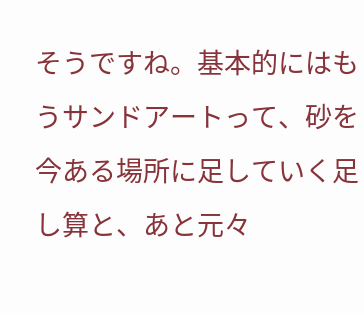そうですね。基本的にはもうサンドアートって、砂を今ある場所に足していく足し算と、あと元々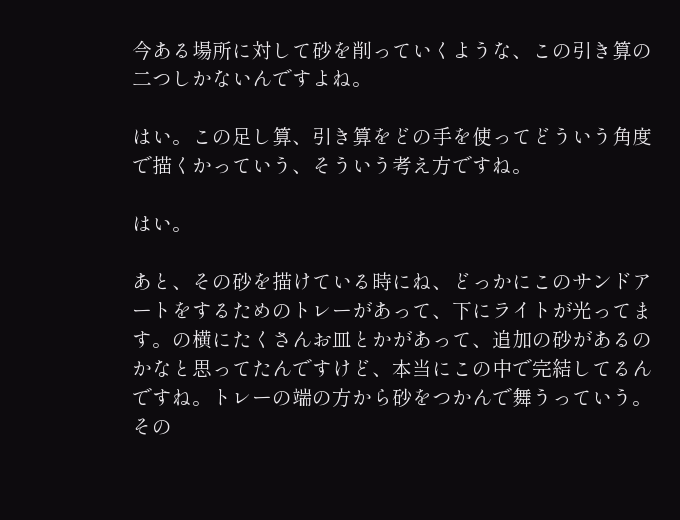今ある場所に対して砂を削っていくような、この引き算の二つしかないんですよね。

はい。この足し算、引き算をどの手を使ってどういう角度で描くかっていう、そういう考え方ですね。

はい。

あと、その砂を描けている時にね、どっかにこのサンドアートをするためのトレーがあって、下にライトが光ってます。の横にたくさんお皿とかがあって、追加の砂があるのかなと思ってたんですけど、本当にこの中で完結してるんですね。トレーの端の方から砂をつかんで舞うっていう。その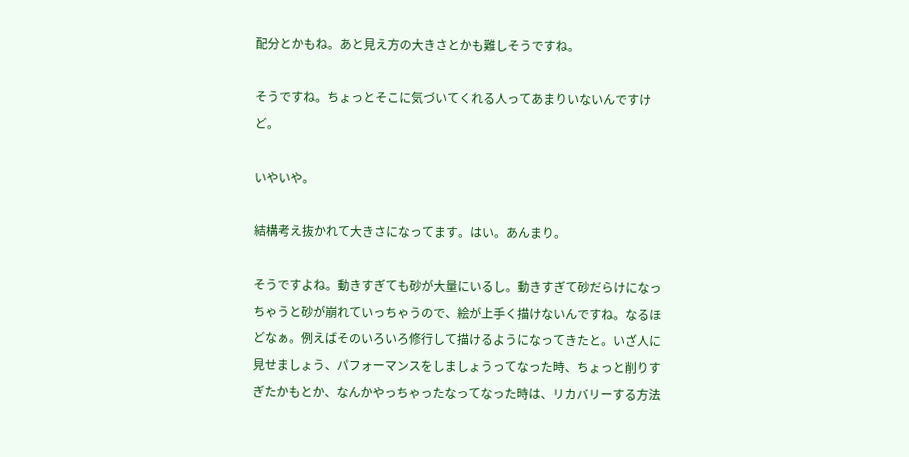配分とかもね。あと見え方の大きさとかも難しそうですね。

そうですね。ちょっとそこに気づいてくれる人ってあまりいないんですけど。

いやいや。

結構考え抜かれて大きさになってます。はい。あんまり。

そうですよね。動きすぎても砂が大量にいるし。動きすぎて砂だらけになっちゃうと砂が崩れていっちゃうので、絵が上手く描けないんですね。なるほどなぁ。例えばそのいろいろ修行して描けるようになってきたと。いざ人に見せましょう、パフォーマンスをしましょうってなった時、ちょっと削りすぎたかもとか、なんかやっちゃったなってなった時は、リカバリーする方法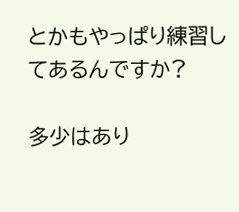とかもやっぱり練習してあるんですか?

多少はあり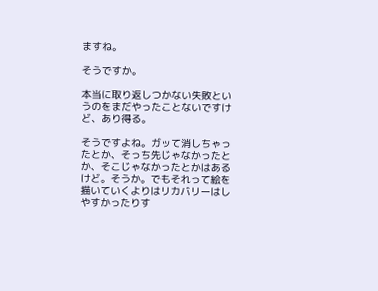ますね。

そうですか。

本当に取り返しつかない失敗というのをまだやったことないですけど、あり得る。

そうですよね。ガッて消しちゃったとか、そっち先じゃなかったとか、そこじゃなかったとかはあるけど。そうか。でもそれって絵を描いていくよりはリカバリーはしやすかったりす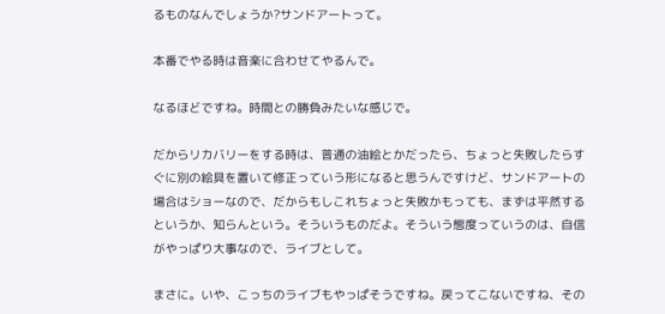るものなんでしょうか?サンドアートって。

本番でやる時は音楽に合わせてやるんで。

なるほどですね。時間との勝負みたいな感じで。

だからリカバリーをする時は、普通の油絵とかだったら、ちょっと失敗したらすぐに別の絵具を置いて修正っていう形になると思うんですけど、サンドアートの場合はショーなので、だからもしこれちょっと失敗かもっても、まずは平然するというか、知らんという。そういうものだよ。そういう態度っていうのは、自信がやっぱり大事なので、ライブとして。

まさに。いや、こっちのライブもやっぱそうですね。戻ってこないですね、その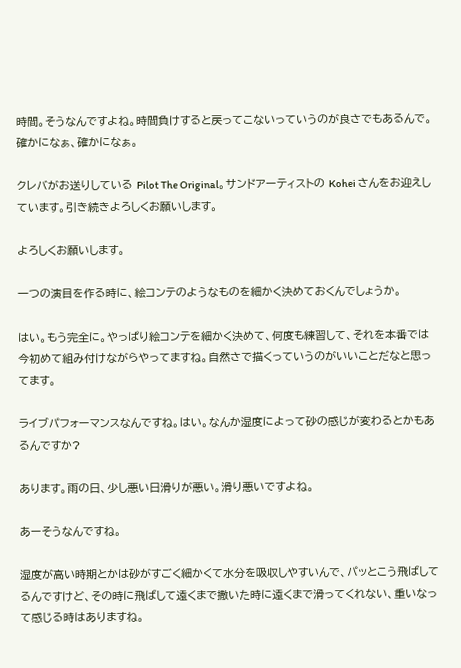時間。そうなんですよね。時間負けすると戻ってこないっていうのが良さでもあるんで。確かになぁ、確かになぁ。

クレバがお送りしている Pilot The Original。サンドアーティストの Kohei さんをお迎えしています。引き続きよろしくお願いします。

よろしくお願いします。

一つの演目を作る時に、絵コンテのようなものを細かく決めておくんでしょうか。

はい。もう完全に。やっぱり絵コンテを細かく決めて、何度も練習して、それを本番では今初めて組み付けながらやってますね。自然さで描くっていうのがいいことだなと思ってます。

ライブパフォーマンスなんですね。はい。なんか湿度によって砂の感じが変わるとかもあるんですか?

あります。雨の日、少し悪い日滑りが悪い。滑り悪いですよね。

あーそうなんですね。

湿度が高い時期とかは砂がすごく細かくて水分を吸収しやすいんで、パッとこう飛ばしてるんですけど、その時に飛ばして遠くまで撒いた時に遠くまで滑ってくれない、重いなって感じる時はありますね。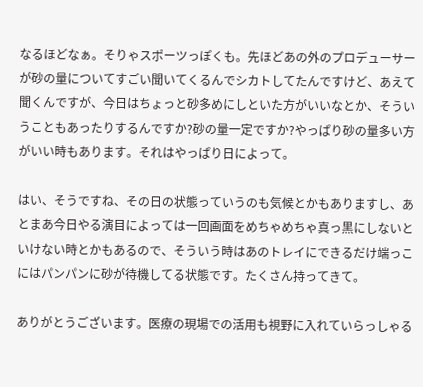なるほどなぁ。そりゃスポーツっぽくも。先ほどあの外のプロデューサーが砂の量についてすごい聞いてくるんでシカトしてたんですけど、あえて聞くんですが、今日はちょっと砂多めにしといた方がいいなとか、そういうこともあったりするんですか?砂の量一定ですか?やっぱり砂の量多い方がいい時もあります。それはやっぱり日によって。

はい、そうですね、その日の状態っていうのも気候とかもありますし、あとまあ今日やる演目によっては一回画面をめちゃめちゃ真っ黒にしないといけない時とかもあるので、そういう時はあのトレイにできるだけ端っこにはパンパンに砂が待機してる状態です。たくさん持ってきて。

ありがとうございます。医療の現場での活用も視野に入れていらっしゃる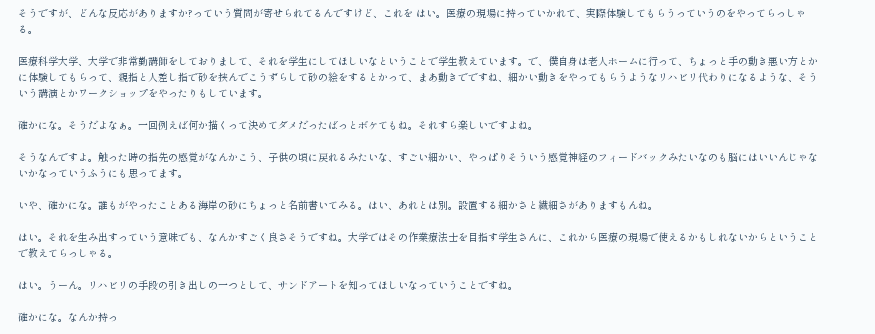そうですが、どんな反応がありますか?っていう質問が寄せられてるんですけど、これを はい。医療の現場に持っていかれて、実際体験してもらうっていうのをやってらっしゃる。

医療科学大学、大学で非常勤講師をしておりまして、それを学生にしてほしいなということで学生教えています。で、僕自身は老人ホームに行って、ちょっと手の動き悪い方とかに体験してもらって、親指と人差し指で砂を挟んでこうずらして砂の絵をするとかって、まあ動きでですね、細かい動きをやってもらうようなリハビリ代わりになるような、そういう講演とかワークショップをやったりもしています。

確かにな。そうだよなぁ。一回例えば何か描くって決めてダメだったばっとボケてもね。それすら楽しいですよね。

そうなんですよ。触った時の指先の感覚がなんかこう、子供の頃に戻れるみたいな、すごい細かい、やっぱりそういう感覚神経のフィードバックみたいなのも脳にはいいんじゃないかなっていうふうにも思ってます。

いや、確かにな。誰もがやったことある海岸の砂にちょっと名前書いてみる。はい、あれとは別。設置する細かさと繊細さがありますもんね。

はい。それを生み出すっていう意味でも、なんかすごく良さそうですね。大学ではその作業療法士を目指す学生さんに、これから医療の現場で使えるかもしれないからということで教えてらっしゃる。

はい。うーん。リハビリの手段の引き出しの一つとして、サンドアートを知ってほしいなっていうことですね。

確かにな。なんか持っ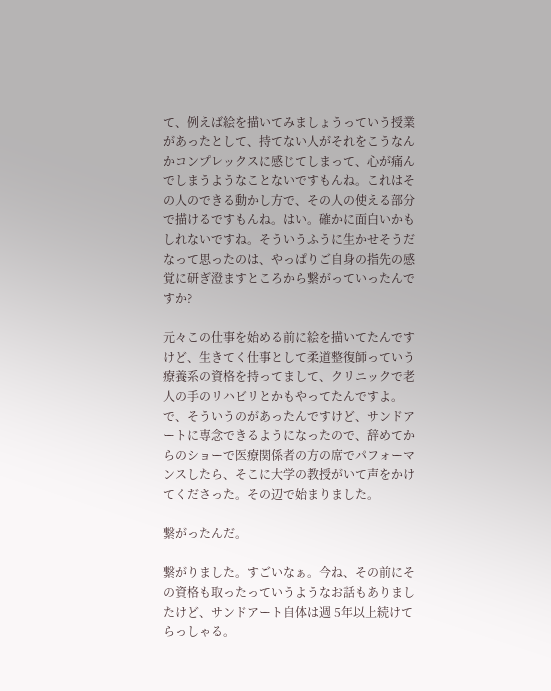て、例えば絵を描いてみましょうっていう授業があったとして、持てない人がそれをこうなんかコンプレックスに感じてしまって、心が痛んでしまうようなことないですもんね。これはその人のできる動かし方で、その人の使える部分で描けるですもんね。はい。確かに面白いかもしれないですね。そういうふうに生かせそうだなって思ったのは、やっぱりご自身の指先の感覚に研ぎ澄ますところから繋がっていったんですか?

元々この仕事を始める前に絵を描いてたんですけど、生きてく仕事として柔道整復師っていう療養系の資格を持ってまして、クリニックで老人の手のリハビリとかもやってたんですよ。で、そういうのがあったんですけど、サンドアートに専念できるようになったので、辞めてからのショーで医療関係者の方の席でパフォーマンスしたら、そこに大学の教授がいて声をかけてくださった。その辺で始まりました。

繋がったんだ。

繋がりました。すごいなぁ。今ね、その前にその資格も取ったっていうようなお話もありましたけど、サンドアート自体は週 5年以上続けてらっしゃる。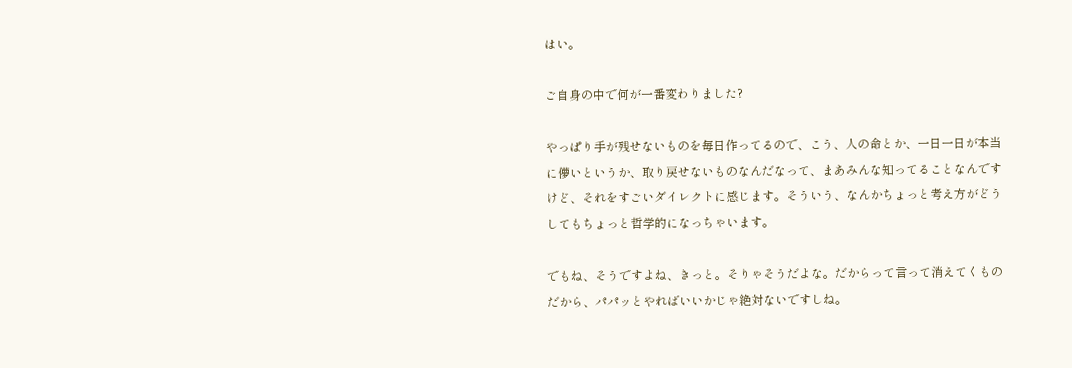はい。

ご自身の中で何が一番変わりました?

やっぱり手が残せないものを毎日作ってるので、こう、人の命とか、一日一日が本当に儚いというか、取り戻せないものなんだなって、まあみんな知ってることなんですけど、それをすごいダイレクトに感じます。そういう、なんかちょっと考え方がどうしてもちょっと哲学的になっちゃいます。

でもね、そうですよね、きっと。そりゃそうだよな。だからって言って消えてくものだから、パパッとやればいいかじゃ絶対ないですしね。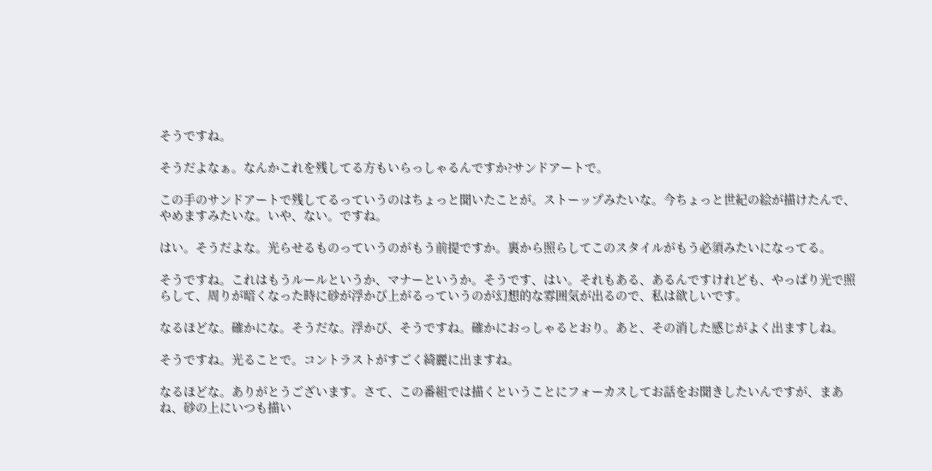そうですね。

そうだよなぁ。なんかこれを残してる方もいらっしゃるんですか?サンドアートで。

この手のサンドアートで残してるっていうのはちょっと聞いたことが。ストーップみたいな。今ちょっと世紀の絵が描けたんで、やめますみたいな。いや、ない。ですね。

はい。そうだよな。光らせるものっていうのがもう前提ですか。裏から照らしてこのスタイルがもう必須みたいになってる。

そうですね。これはもうルールというか、マナーというか。そうです、はい。それもある、あるんですけれども、やっぱり光で照らして、周りが暗くなった時に砂が浮かび上がるっていうのが幻想的な雰囲気が出るので、私は欲しいです。

なるほどな。確かにな。そうだな。浮かび、そうですね。確かにおっしゃるとおり。あと、その消した感じがよく出ますしね。

そうですね。光ることで。コントラストがすごく綺麗に出ますね。

なるほどな。ありがとうございます。さて、この番組では描くということにフォーカスしてお話をお聞きしたいんですが、まあね、砂の上にいつも描い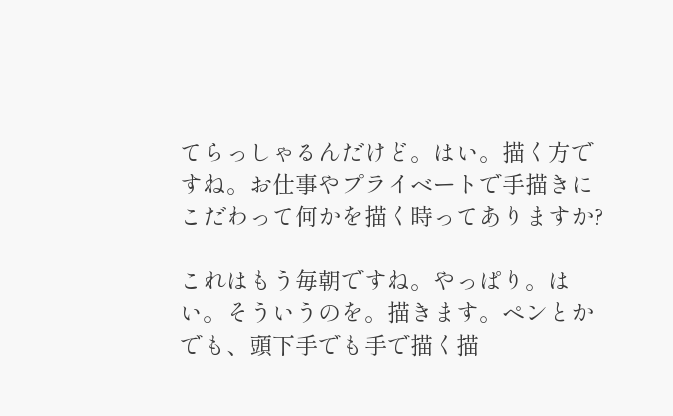てらっしゃるんだけど。はい。描く方ですね。お仕事やプライベートで手描きにこだわって何かを描く時ってありますか?

これはもう毎朝ですね。やっぱり。はい。そういうのを。描きます。ペンとかでも、頭下手でも手で描く描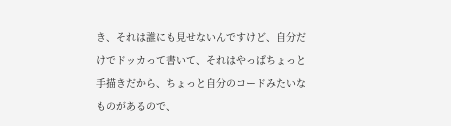き、それは誰にも見せないんですけど、自分だけでドッカって書いて、それはやっぱちょっと手描きだから、ちょっと自分のコードみたいなものがあるので、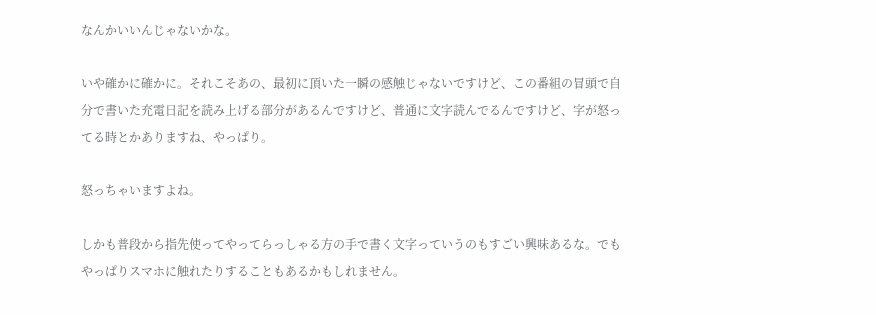なんかいいんじゃないかな。

いや確かに確かに。それこそあの、最初に頂いた一瞬の感触じゃないですけど、この番組の冒頭で自分で書いた充電日記を読み上げる部分があるんですけど、普通に文字読んでるんですけど、字が怒ってる時とかありますね、やっぱり。

怒っちゃいますよね。

しかも普段から指先使ってやってらっしゃる方の手で書く文字っていうのもすごい興味あるな。でもやっぱりスマホに触れたりすることもあるかもしれません。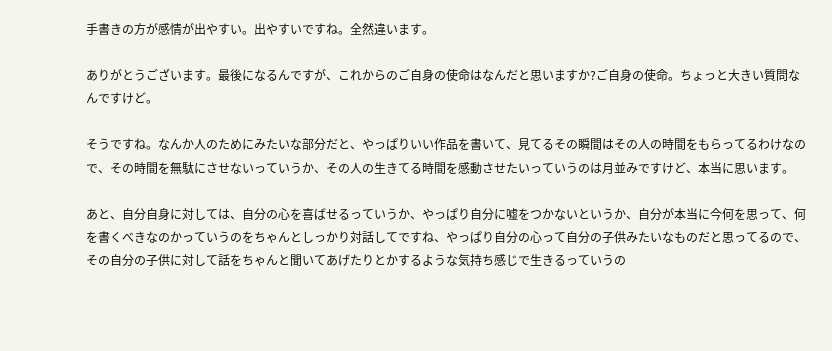手書きの方が感情が出やすい。出やすいですね。全然違います。

ありがとうございます。最後になるんですが、これからのご自身の使命はなんだと思いますか?ご自身の使命。ちょっと大きい質問なんですけど。

そうですね。なんか人のためにみたいな部分だと、やっぱりいい作品を書いて、見てるその瞬間はその人の時間をもらってるわけなので、その時間を無駄にさせないっていうか、その人の生きてる時間を感動させたいっていうのは月並みですけど、本当に思います。

あと、自分自身に対しては、自分の心を喜ばせるっていうか、やっぱり自分に嘘をつかないというか、自分が本当に今何を思って、何を書くべきなのかっていうのをちゃんとしっかり対話してですね、やっぱり自分の心って自分の子供みたいなものだと思ってるので、その自分の子供に対して話をちゃんと聞いてあげたりとかするような気持ち感じで生きるっていうの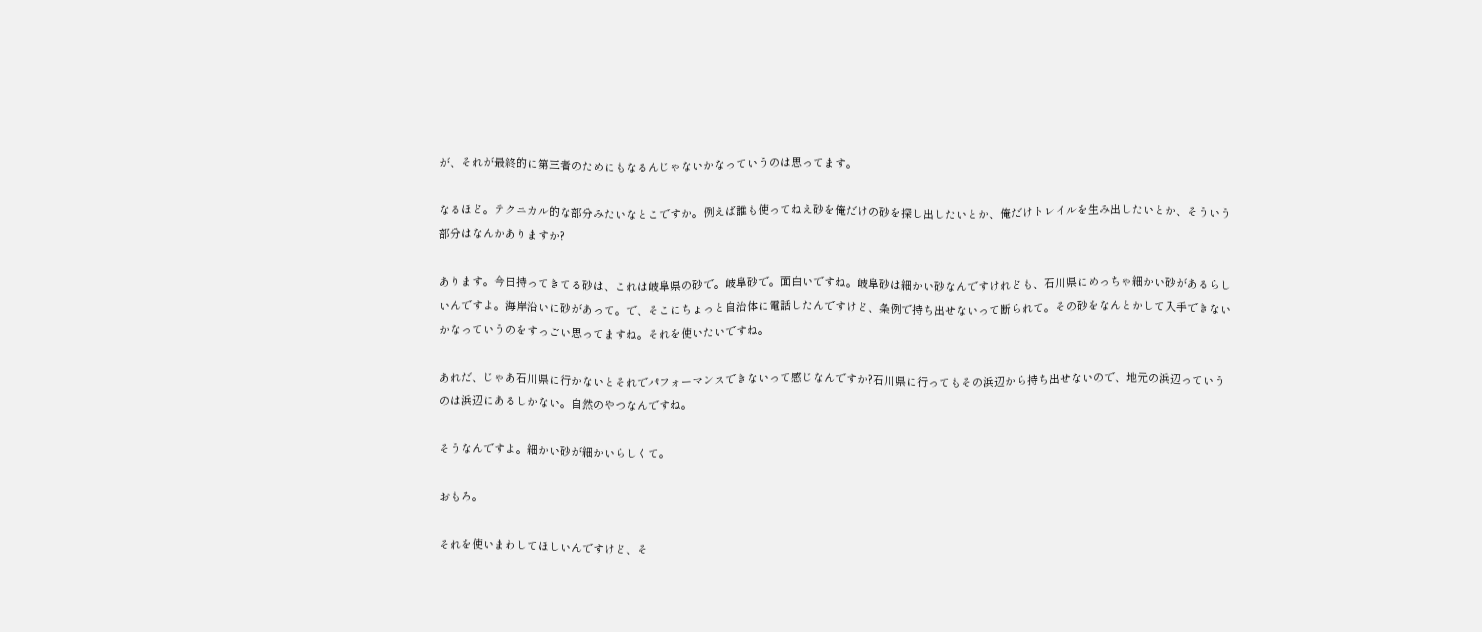が、それが最終的に第三者のためにもなるんじゃないかなっていうのは思ってます。

なるほど。テクニカル的な部分みたいなとこですか。例えば誰も使ってねえ砂を俺だけの砂を探し出したいとか、俺だけトレイルを生み出したいとか、そういう部分はなんかありますか?

あります。今日持ってきてる砂は、これは岐阜県の砂で。岐阜砂で。面白いですね。岐阜砂は細かい砂なんですけれども、石川県にめっちゃ細かい砂があるらしいんですよ。海岸沿いに砂があって。で、そこにちょっと自治体に電話したんですけど、条例で持ち出せないって断られて。その砂をなんとかして入手できないかなっていうのをすっごい思ってますね。それを使いたいですね。

あれだ、じゃあ石川県に行かないとそれでパフォーマンスできないって感じなんですか?石川県に行ってもその浜辺から持ち出せないので、地元の浜辺っていうのは浜辺にあるしかない。自然のやつなんですね。

そうなんですよ。細かい砂が細かいらしくて。

おもろ。

それを使いまわしてほしいんですけど、そ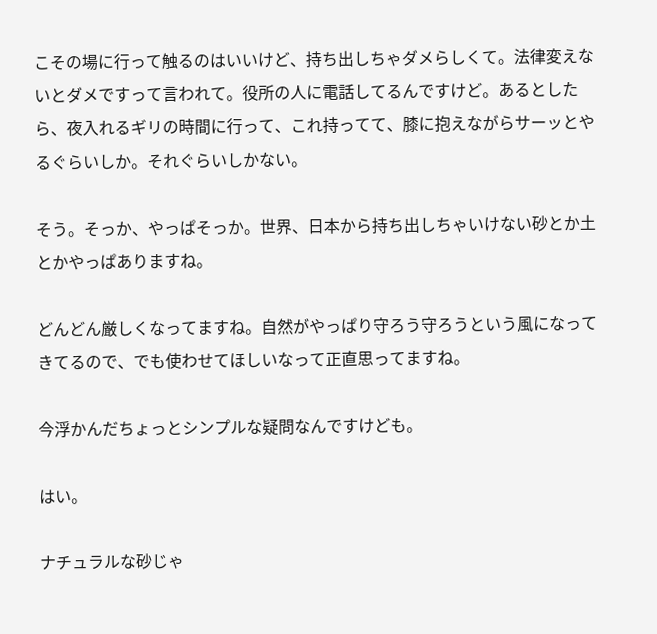こその場に行って触るのはいいけど、持ち出しちゃダメらしくて。法律変えないとダメですって言われて。役所の人に電話してるんですけど。あるとしたら、夜入れるギリの時間に行って、これ持ってて、膝に抱えながらサーッとやるぐらいしか。それぐらいしかない。

そう。そっか、やっぱそっか。世界、日本から持ち出しちゃいけない砂とか土とかやっぱありますね。

どんどん厳しくなってますね。自然がやっぱり守ろう守ろうという風になってきてるので、でも使わせてほしいなって正直思ってますね。

今浮かんだちょっとシンプルな疑問なんですけども。

はい。

ナチュラルな砂じゃ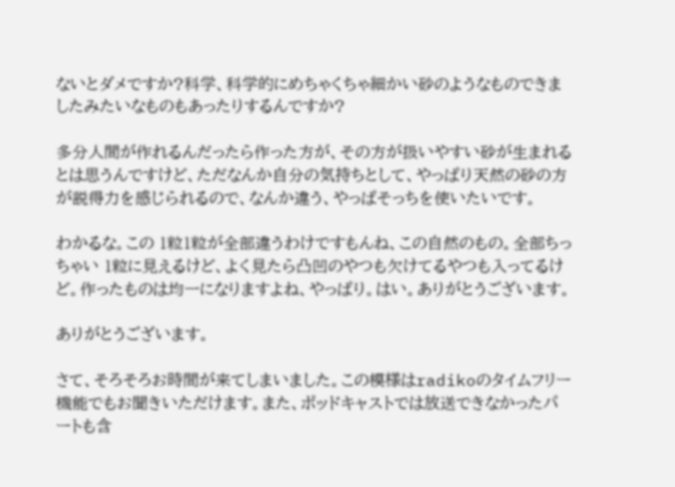ないとダメですか?科学、科学的にめちゃくちゃ細かい砂のようなものできましたみたいなものもあったりするんですか?

多分人間が作れるんだったら作った方が、その方が扱いやすい砂が生まれるとは思うんですけど、ただなんか自分の気持ちとして、やっぱり天然の砂の方が説得力を感じられるので、なんか違う、やっぱそっちを使いたいです。

わかるな。この 1粒1粒が全部違うわけですもんね、この自然のもの。全部ちっちゃい 1粒に見えるけど、よく見たら凸凹のやつも欠けてるやつも入ってるけど。作ったものは均一になりますよね、やっぱり。はい。ありがとうございます。

ありがとうございます。

さて、そろそろお時間が来てしまいました。この模様はradikoのタイムフリー機能でもお聞きいただけます。また、ポッドキャストでは放送できなかったパートも含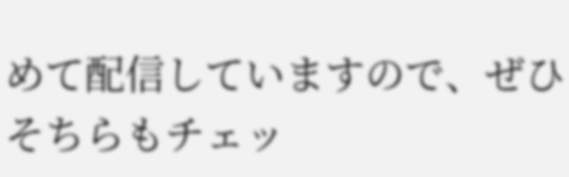めて配信していますので、ぜひそちらもチェッ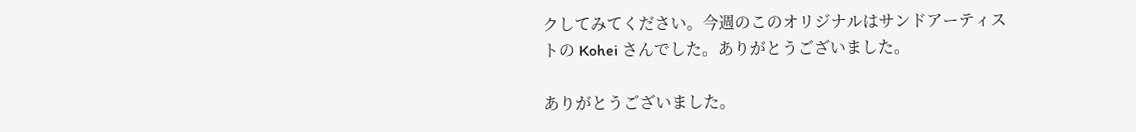クしてみてください。今週のこのオリジナルはサンドアーティストの Kohei さんでした。ありがとうございました。

ありがとうございました。